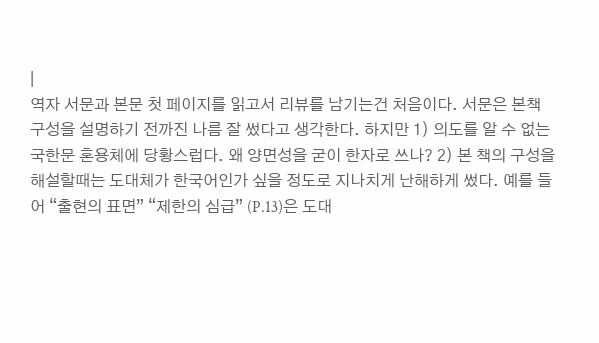|
역자 서문과 본문 첫 페이지를 읽고서 리뷰를 남기는건 처음이다. 서문은 본책 구성을 설명하기 전까진 나름 잘 썼다고 생각한다. 하지만 1) 의도를 알 수 없는 국한문 혼용체에 당황스럽다. 왜 양면성을 굳이 한자로 쓰나? 2) 본 책의 구성을 해설할때는 도대체가 한국어인가 싶을 정도로 지나치게 난해하게 썼다. 예를 들어 “출현의 표면” “제한의 심급” (P.13)은 도대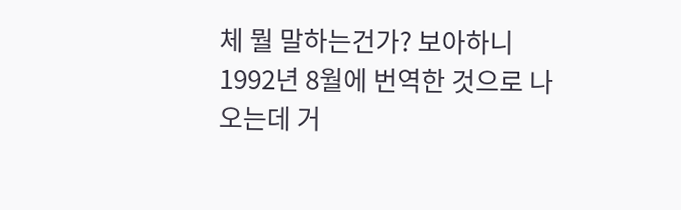체 뭘 말하는건가? 보아하니 1992년 8월에 번역한 것으로 나오는데 거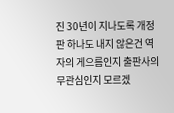진 30년이 지나도록 개정판 하나도 내지 않은건 역자의 게으름인지 출판사의 무관심인지 모르겠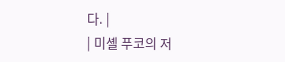다. |
| 미셸 푸코의 저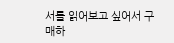서를 읽어보고 싶어서 구매하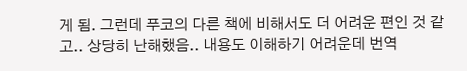게 됨. 그런데 푸코의 다른 책에 비해서도 더 어려운 편인 것 같고.. 상당히 난해했음.. 내용도 이해하기 어려운데 번역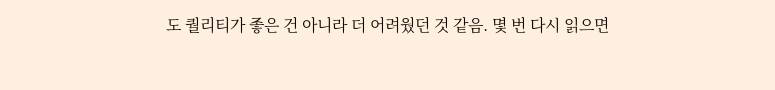도 퀄리티가 좋은 건 아니라 더 어려웠던 것 같음. 몇 번 다시 읽으면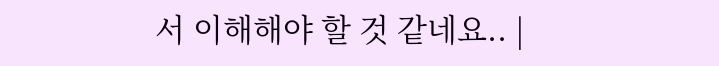서 이해해야 할 것 같네요.. |